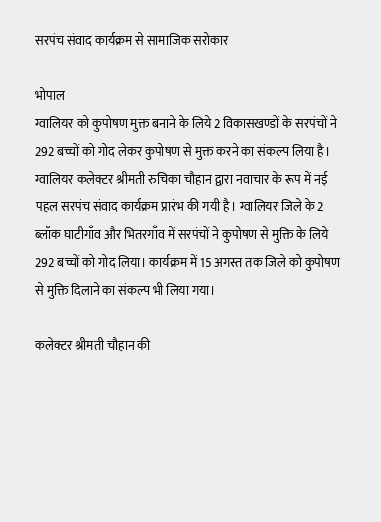सरपंच संवाद कार्यक्रम से सामाजिक सरोकार

भोपाल
ग्वालियर को कुपोषण मुक्त बनाने के लिये 2 विकासखण्डों के सरपंचों ने 292 बच्चों को गोद लेकर कुपोषण से मुक्त करने का संकल्प लिया है। ग्वालियर कलेक्टर श्रीमती रुचिका चौहान द्वारा नवाचार के रूप में नई पहल सरपंच संवाद कार्यक्रम प्रारंभ की गयी है। ग्वालियर जिले के 2 ब्लॉक घाटीगाँव और भितरगाँव में सरपंचों ने कुपोषण से मुक्ति के लिये 292 बच्चों को गोद लिया। कार्यक्रम में 15 अगस्त तक जिले को कुपोषण से मुक्ति दिलाने का संकल्प भी लिया गया।

कलेक्टर श्रीमती चौहान की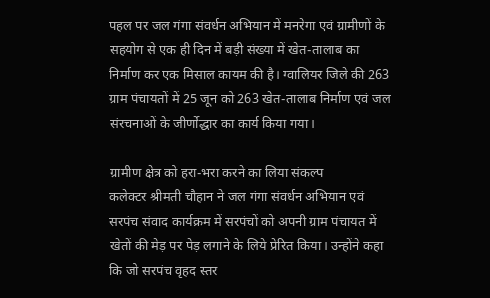पहल पर जल गंगा संवर्धन अभियान में मनरेगा एवं ग्रामीणों के सहयोग से एक ही दिन में बड़ी संख्या में खेत-तालाब का निर्माण कर एक मिसाल कायम की है। ग्वालियर जिले की 263 ग्राम पंचायतों में 25 जून को 263 खेत-तालाब निर्माण एवं जल संरचनाओं के जीर्णोद्धार का कार्य किया गया।

ग्रामीण क्षेत्र को हरा-भरा करने का लिया संकल्प
कलेक्टर श्रीमती चौहान ने जल गंगा संवर्धन अभियान एवं सरपंच संवाद कार्यक्रम में सरपंचों को अपनी ग्राम पंचायत में खेतों की मेड़ पर पेड़ लगाने के लिये प्रेरित किया। उन्होंने कहा कि जो सरपंच वृहद स्तर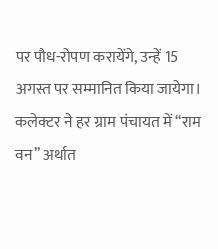पर पौध-रोपण करायेंगे, उन्हें 15 अगस्त पर सम्मानित किया जायेगा। कलेक्टर ने हर ग्राम पंचायत में “राम वन’’ अर्थात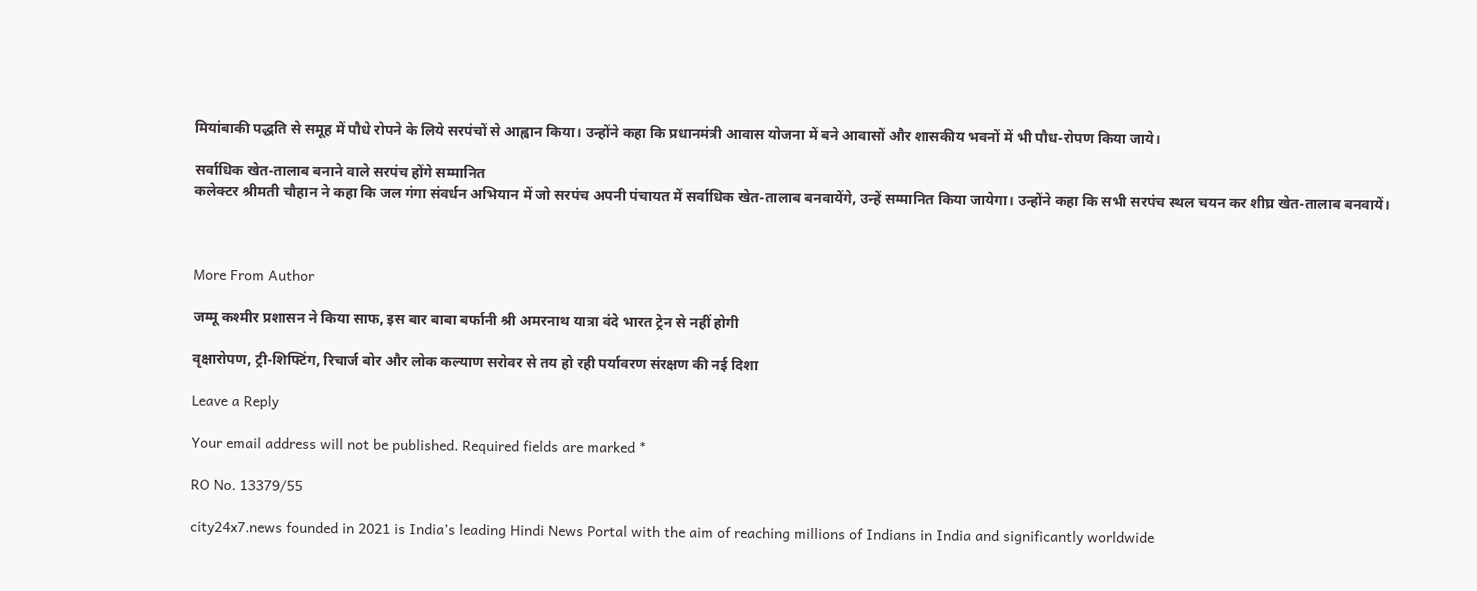मियांबाकी पद्धति से समूह में पौधे रोपने के लिये सरपंचों से आह्वान किया। उन्होंने कहा कि प्रधानमंत्री आवास योजना में बने आवासों और शासकीय भवनों में भी पौध-रोपण किया जाये।

सर्वाधिक खेत-तालाब बनाने वाले सरपंच होंगे सम्मानित
कलेक्टर श्रीमती चौहान ने कहा कि जल गंगा संवर्धन अभियान में जो सरपंच अपनी पंचायत में सर्वाधिक खेत-तालाब बनवायेंगे, उन्हें सम्मानित किया जायेगा। उन्होंने कहा कि सभी सरपंच स्थल चयन कर शीघ्र खेत-तालाब बनवायें।



More From Author

जम्मू कश्मीर प्रशासन ने किया साफ, इस बार बाबा बर्फानी श्री अमरनाथ यात्रा वंदे भारत ट्रेन से नहीं होगी

वृक्षारोपण, ट्री-शिफ्टिंग, रिचार्ज बोर और लोक कल्याण सरोवर से तय हो रही पर्यावरण संरक्षण की नई दिशा

Leave a Reply

Your email address will not be published. Required fields are marked *

RO No. 13379/55

city24x7.news founded in 2021 is India’s leading Hindi News Portal with the aim of reaching millions of Indians in India and significantly worldwide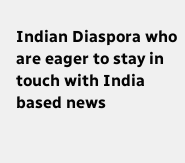Indian Diaspora who are eager to stay in touch with India based news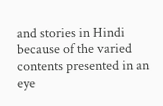and stories in Hindi because of the varied contents presented in an eye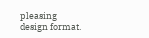pleasing design format.